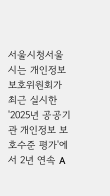서울시청서울시는 개인정보보호위원회가 최근 실시한 '2025년 공공기관 개인정보 보호수준 평가'에서 2년 연속 A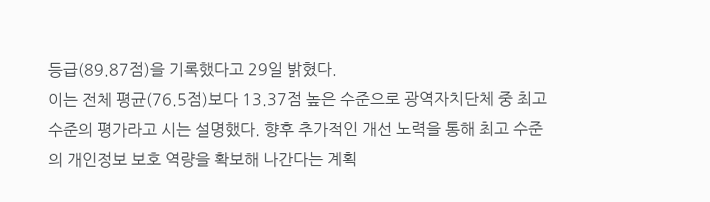등급(89.87점)을 기록했다고 29일 밝혔다.
이는 전체 평균(76.5점)보다 13.37점 높은 수준으로 광역자치단체 중 최고 수준의 평가라고 시는 설명했다. 향후 추가적인 개선 노력을 통해 최고 수준의 개인정보 보호 역량을 확보해 나간다는 계획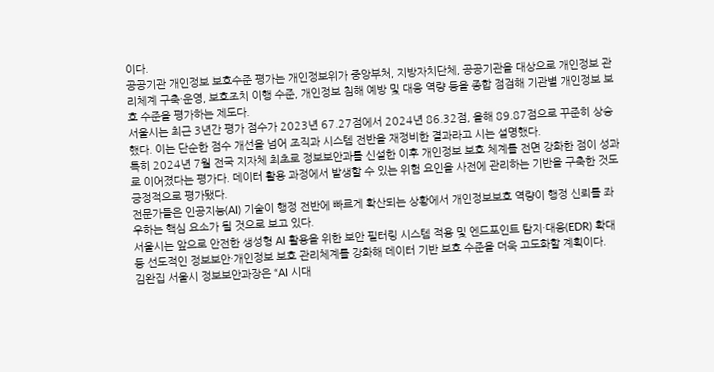이다.
공공기관 개인정보 보호수준 평가는 개인정보위가 중앙부처, 지방자치단체, 공공기관을 대상으로 개인정보 관리체계 구축·운영, 보호조치 이행 수준, 개인정보 침해 예방 및 대응 역량 등을 종합 점검해 기관별 개인정보 보호 수준을 평가하는 제도다.
서울시는 최근 3년간 평가 점수가 2023년 67.27점에서 2024년 86.32점, 올해 89.87점으로 꾸준히 상승했다. 이는 단순한 점수 개선을 넘어 조직과 시스템 전반을 재정비한 결과라고 시는 설명했다.
특히 2024년 7월 전국 지자체 최초로 정보보안과를 신설한 이후 개인정보 보호 체계를 전면 강화한 점이 성과로 이어졌다는 평가다. 데이터 활용 과정에서 발생할 수 있는 위험 요인을 사전에 관리하는 기반을 구축한 것도 긍정적으로 평가됐다.
전문가들은 인공지능(AI) 기술이 행정 전반에 빠르게 확산되는 상황에서 개인정보보호 역량이 행정 신뢰를 좌우하는 핵심 요소가 될 것으로 보고 있다.
서울시는 앞으로 안전한 생성형 AI 활용을 위한 보안 필터링 시스템 적용 및 엔드포인트 탐지·대응(EDR) 확대 등 선도적인 정보보안·개인정보 보호 관리체계를 강화해 데이터 기반 보호 수준을 더욱 고도화할 계획이다.
김완집 서울시 정보보안과장은 “AI 시대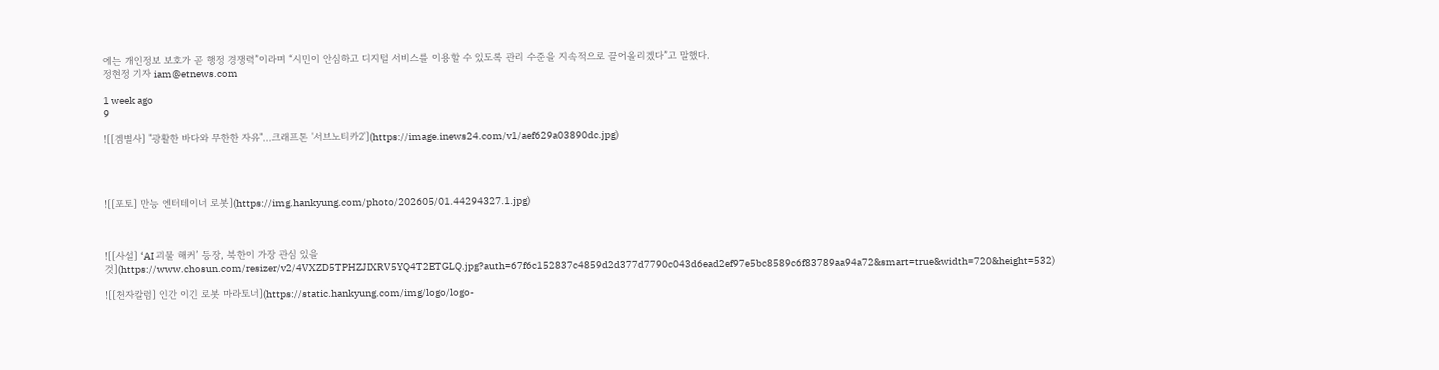에는 개인정보 보호가 곧 행정 경쟁력”이라며 “시민이 안심하고 디지털 서비스를 이용할 수 있도록 관리 수준을 지속적으로 끌어올리겠다”고 말했다.
정현정 기자 iam@etnews.com

1 week ago
9

![[겜별사] "광활한 바다와 무한한 자유"…크래프톤 '서브노티카2'](https://image.inews24.com/v1/aef629a03890dc.jpg)




![[포토] 만능 엔터테이너 로봇](https://img.hankyung.com/photo/202605/01.44294327.1.jpg)



![[사설] ‘AI 괴물 해커’ 등장, 북한이 가장 관심 있을 것](https://www.chosun.com/resizer/v2/4VXZD5TPHZJIXRV5YQ4T2ETGLQ.jpg?auth=67f6c152837c4859d2d377d7790c043d6ead2ef97e5bc8589c6f83789aa94a72&smart=true&width=720&height=532)

![[천자칼럼] 인간 이긴 로봇 마라토너](https://static.hankyung.com/img/logo/logo-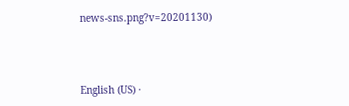news-sns.png?v=20201130)



English (US) ·